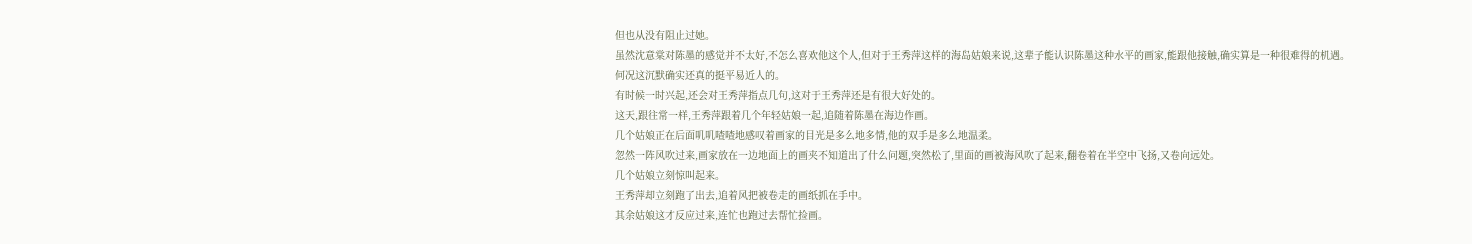但也从没有阻止过她。
虽然沈意棠对陈墨的感觉并不太好,不怎么喜欢他这个人,但对于王秀萍这样的海岛姑娘来说,这辈子能认识陈墨这种水平的画家,能跟他接触,确实算是一种很难得的机遇。
何况这沉默确实还真的挺平易近人的。
有时候一时兴起,还会对王秀萍指点几句,这对于王秀萍还是有很大好处的。
这天,跟往常一样,王秀萍跟着几个年轻姑娘一起,追随着陈墨在海边作画。
几个姑娘正在后面叽叽喳喳地感叹着画家的目光是多么地多情,他的双手是多么地温柔。
忽然一阵风吹过来,画家放在一边地面上的画夹不知道出了什么问题,突然松了,里面的画被海风吹了起来,翻卷着在半空中飞扬,又卷向远处。
几个姑娘立刻惊叫起来。
王秀萍却立刻跑了出去,追着风把被卷走的画纸抓在手中。
其余姑娘这才反应过来,连忙也跑过去帮忙捡画。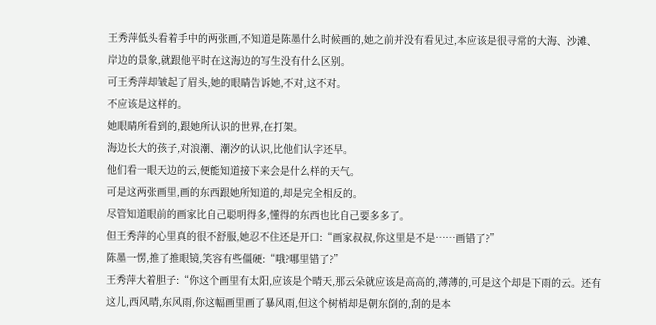王秀萍低头看着手中的两张画,不知道是陈墨什么时候画的,她之前并没有看见过,本应该是很寻常的大海、沙滩、岸边的景象,就跟他平时在这海边的写生没有什么区别。
可王秀萍却皱起了眉头,她的眼睛告诉她,不对,这不对。
不应该是这样的。
她眼睛所看到的,跟她所认识的世界,在打架。
海边长大的孩子,对浪潮、潮汐的认识,比他们认字还早。
他们看一眼天边的云,便能知道接下来会是什么样的天气。
可是这两张画里,画的东西跟她所知道的,却是完全相反的。
尽管知道眼前的画家比自己聪明得多,懂得的东西也比自己要多多了。
但王秀萍的心里真的很不舒服,她忍不住还是开口:“画家叔叔,你这里是不是……画错了?”
陈墨一愣,推了推眼镜,笑容有些僵硬:“哦?哪里错了?”
王秀萍大着胆子:“你这个画里有太阳,应该是个晴天,那云朵就应该是高高的,薄薄的,可是这个却是下雨的云。还有这儿,西风晴,东风雨,你这幅画里画了暴风雨,但这个树梢却是朝东倒的,刮的是本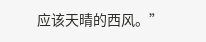应该天晴的西风。”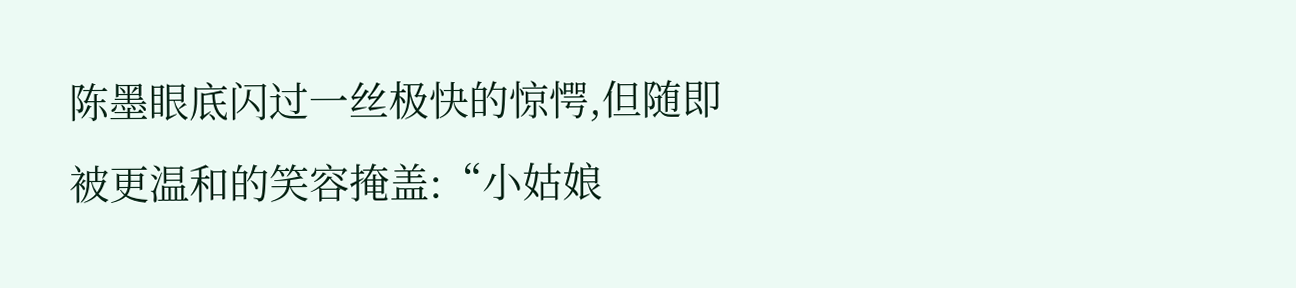陈墨眼底闪过一丝极快的惊愕,但随即被更温和的笑容掩盖:“小姑娘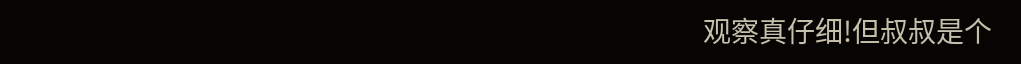观察真仔细!但叔叔是个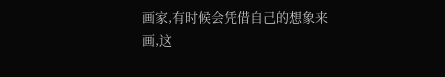画家,有时候会凭借自己的想象来画,这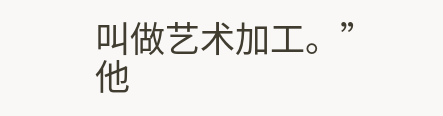叫做艺术加工。”
他